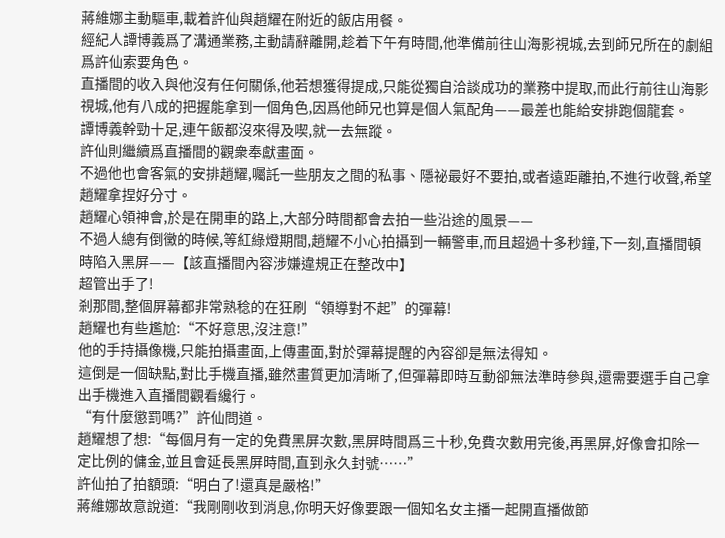蔣維娜主動驅車,載着許仙與趙耀在附近的飯店用餐。
經紀人譚博義爲了溝通業務,主動請辭離開,趁着下午有時間,他準備前往山海影視城,去到師兄所在的劇組爲許仙索要角色。
直播間的收入與他沒有任何關係,他若想獲得提成,只能從獨自洽談成功的業務中提取,而此行前往山海影視城,他有八成的把握能拿到一個角色,因爲他師兄也算是個人氣配角——最差也能給安排跑個龍套。
譚博義幹勁十足,連午飯都沒來得及喫,就一去無蹤。
許仙則繼續爲直播間的觀衆奉獻畫面。
不過他也會客氣的安排趙耀,囑託一些朋友之間的私事、隱祕最好不要拍,或者遠距離拍,不進行收聲,希望趙耀拿捏好分寸。
趙耀心領神會,於是在開車的路上,大部分時間都會去拍一些沿途的風景——
不過人總有倒黴的時候,等紅綠燈期間,趙耀不小心拍攝到一輛警車,而且超過十多秒鐘,下一刻,直播間頓時陷入黑屏——【該直播間內容涉嫌違規正在整改中】
超管出手了!
剎那間,整個屏幕都非常熟稔的在狂刷“領導對不起”的彈幕!
趙耀也有些尷尬:“不好意思,沒注意!”
他的手持攝像機,只能拍攝畫面,上傳畫面,對於彈幕提醒的內容卻是無法得知。
這倒是一個缺點,對比手機直播,雖然畫質更加清晰了,但彈幕即時互動卻無法準時參與,還需要選手自己拿出手機進入直播間觀看纔行。
“有什麼懲罰嗎?”許仙問道。
趙耀想了想:“每個月有一定的免費黑屏次數,黑屏時間爲三十秒,免費次數用完後,再黑屏,好像會扣除一定比例的傭金,並且會延長黑屏時間,直到永久封號……”
許仙拍了拍額頭:“明白了!還真是嚴格!”
蔣維娜故意說道:“我剛剛收到消息,你明天好像要跟一個知名女主播一起開直播做節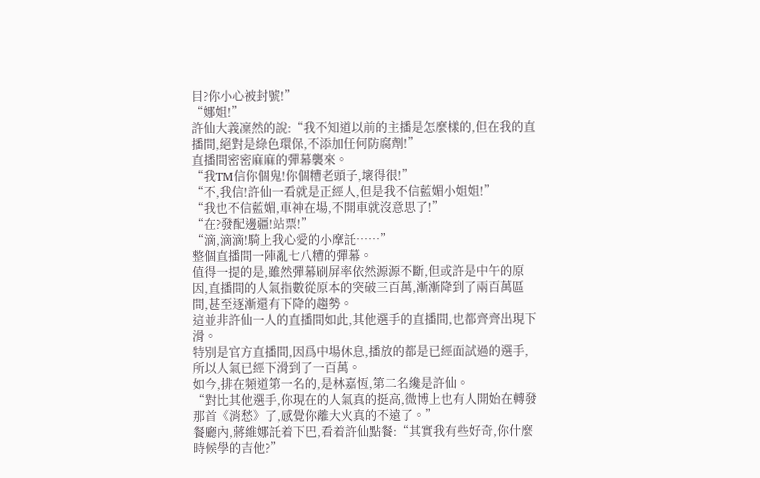目?你小心被封號!”
“娜姐!”
許仙大義凜然的說:“我不知道以前的主播是怎麼樣的,但在我的直播間,絕對是綠色環保,不添加任何防腐劑!”
直播間密密麻麻的彈幕襲來。
“我TM信你個鬼!你個糟老頭子,壞得很!”
“不,我信!許仙一看就是正經人,但是我不信藍媚小姐姐!”
“我也不信藍媚,車神在場,不開車就沒意思了!”
“在?發配邊疆!站票!”
“滴,滴滴!騎上我心愛的小摩託……”
整個直播間一陣亂七八糟的彈幕。
值得一提的是,雖然彈幕刷屏率依然源源不斷,但或許是中午的原因,直播間的人氣指數從原本的突破三百萬,漸漸降到了兩百萬區間,甚至逐漸還有下降的趨勢。
這並非許仙一人的直播間如此,其他選手的直播間,也都齊齊出現下滑。
特別是官方直播間,因爲中場休息,播放的都是已經面試過的選手,所以人氣已經下滑到了一百萬。
如今,排在頻道第一名的,是林嘉恆,第二名纔是許仙。
“對比其他選手,你現在的人氣真的挺高,微博上也有人開始在轉發那首《消愁》了,感覺你離大火真的不遠了。”
餐廳內,蔣維娜託着下巴,看着許仙點餐:“其實我有些好奇,你什麼時候學的吉他?”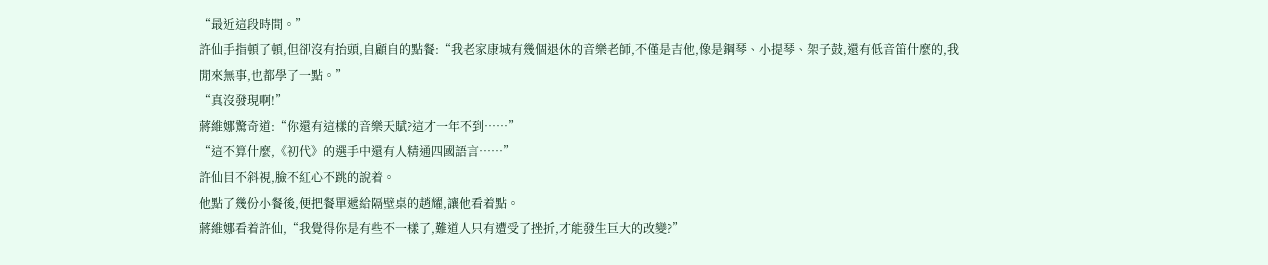“最近這段時間。”
許仙手指頓了頓,但卻沒有抬頭,自顧自的點餐:“我老家康城有幾個退休的音樂老師,不僅是吉他,像是鋼琴、小提琴、架子鼓,還有低音笛什麼的,我閒來無事,也都學了一點。”
“真沒發現啊!”
蔣維娜驚奇道:“你還有這樣的音樂天賦?這才一年不到……”
“這不算什麼,《初代》的選手中還有人精通四國語言……”
許仙目不斜視,臉不紅心不跳的說着。
他點了幾份小餐後,便把餐單遞給隔壁桌的趙耀,讓他看着點。
蔣維娜看着許仙,“我覺得你是有些不一樣了,難道人只有遭受了挫折,才能發生巨大的改變?”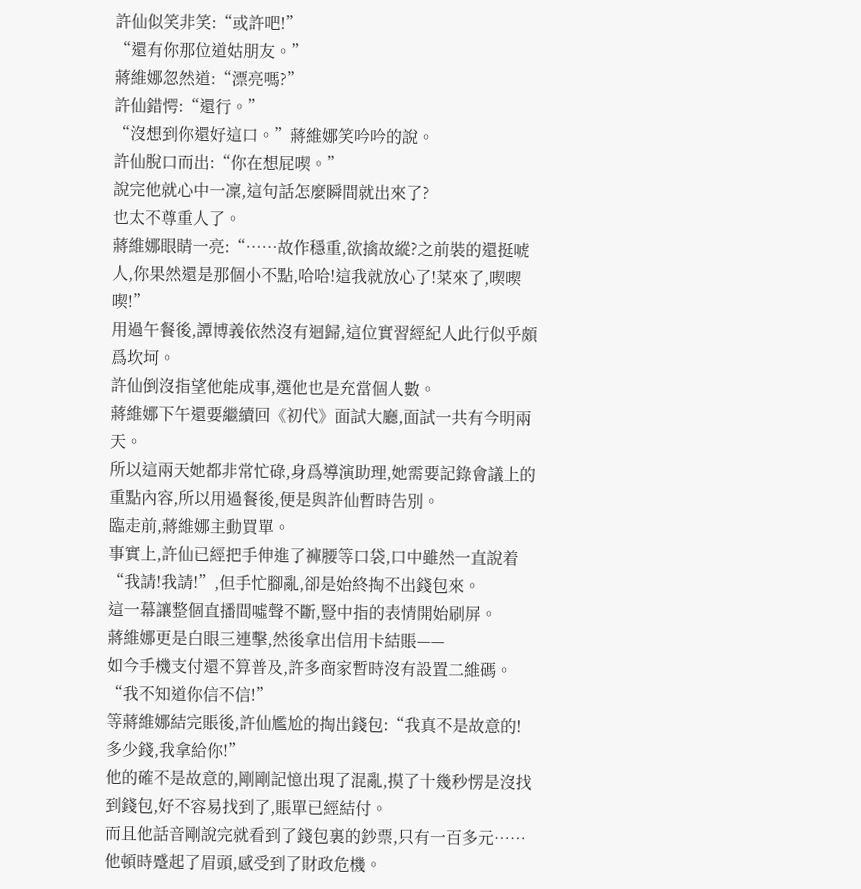許仙似笑非笑:“或許吧!”
“還有你那位道姑朋友。”
蔣維娜忽然道:“漂亮嗎?”
許仙錯愕:“還行。”
“沒想到你還好這口。”蔣維娜笑吟吟的說。
許仙脫口而出:“你在想屁喫。”
說完他就心中一凜,這句話怎麼瞬間就出來了?
也太不尊重人了。
蔣維娜眼睛一亮:“……故作穩重,欲擒故縱?之前裝的還挺唬人,你果然還是那個小不點,哈哈!這我就放心了!菜來了,喫喫喫!”
用過午餐後,譚博義依然沒有迴歸,這位實習經紀人此行似乎頗爲坎坷。
許仙倒沒指望他能成事,選他也是充當個人數。
蔣維娜下午還要繼續回《初代》面試大廳,面試一共有今明兩天。
所以這兩天她都非常忙碌,身爲導演助理,她需要記錄會議上的重點內容,所以用過餐後,便是與許仙暫時告別。
臨走前,蔣維娜主動買單。
事實上,許仙已經把手伸進了褲腰等口袋,口中雖然一直說着“我請!我請!”,但手忙腳亂,卻是始終掏不出錢包來。
這一幕讓整個直播間噓聲不斷,豎中指的表情開始刷屏。
蔣維娜更是白眼三連擊,然後拿出信用卡結賬——
如今手機支付還不算普及,許多商家暫時沒有設置二維碼。
“我不知道你信不信!”
等蔣維娜結完賬後,許仙尷尬的掏出錢包:“我真不是故意的!多少錢,我拿給你!”
他的確不是故意的,剛剛記憶出現了混亂,摸了十幾秒愣是沒找到錢包,好不容易找到了,賬單已經結付。
而且他話音剛說完就看到了錢包裏的鈔票,只有一百多元……
他頓時蹙起了眉頭,感受到了財政危機。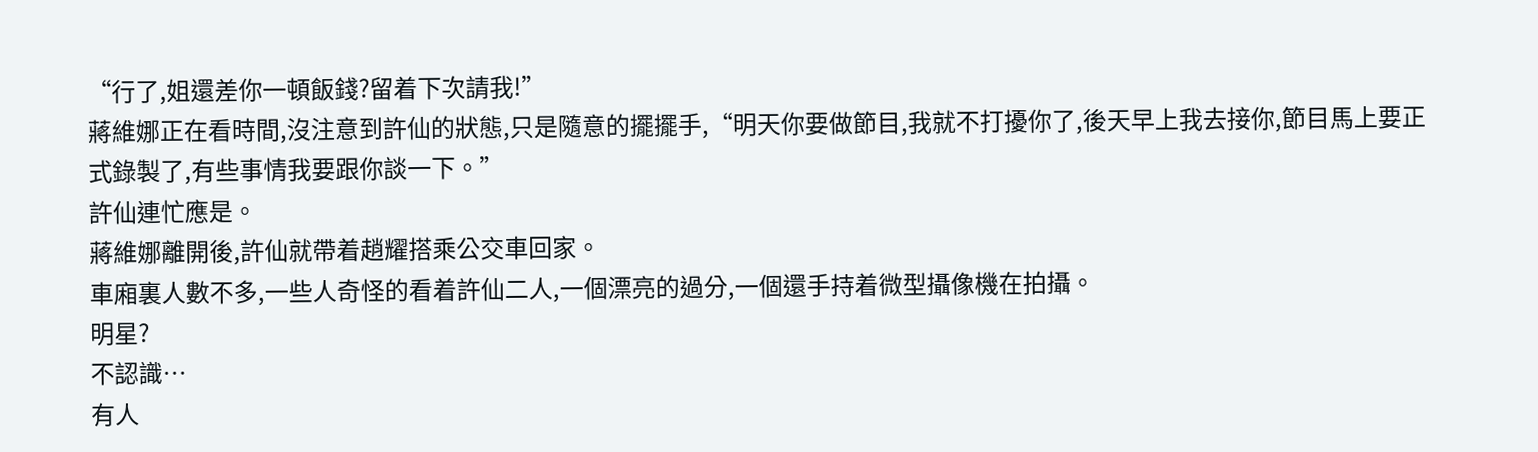“行了,姐還差你一頓飯錢?留着下次請我!”
蔣維娜正在看時間,沒注意到許仙的狀態,只是隨意的擺擺手,“明天你要做節目,我就不打擾你了,後天早上我去接你,節目馬上要正式錄製了,有些事情我要跟你談一下。”
許仙連忙應是。
蔣維娜離開後,許仙就帶着趙耀搭乘公交車回家。
車廂裏人數不多,一些人奇怪的看着許仙二人,一個漂亮的過分,一個還手持着微型攝像機在拍攝。
明星?
不認識…
有人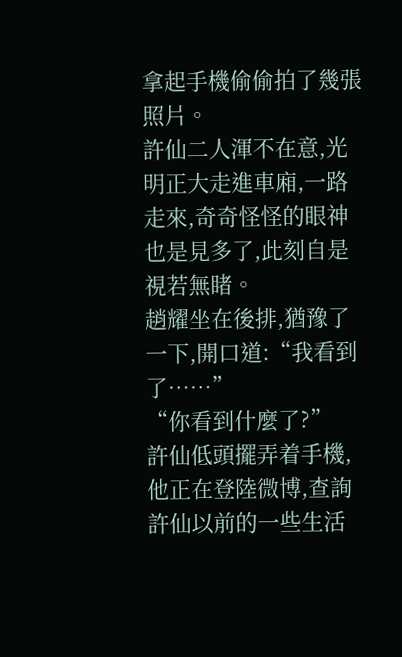拿起手機偷偷拍了幾張照片。
許仙二人渾不在意,光明正大走進車廂,一路走來,奇奇怪怪的眼神也是見多了,此刻自是視若無睹。
趙耀坐在後排,猶豫了一下,開口道:“我看到了……”
“你看到什麼了?”
許仙低頭擺弄着手機,他正在登陸微博,查詢許仙以前的一些生活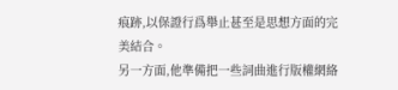痕跡,以保證行爲舉止甚至是思想方面的完美結合。
另一方面,他準備把一些詞曲進行版權網絡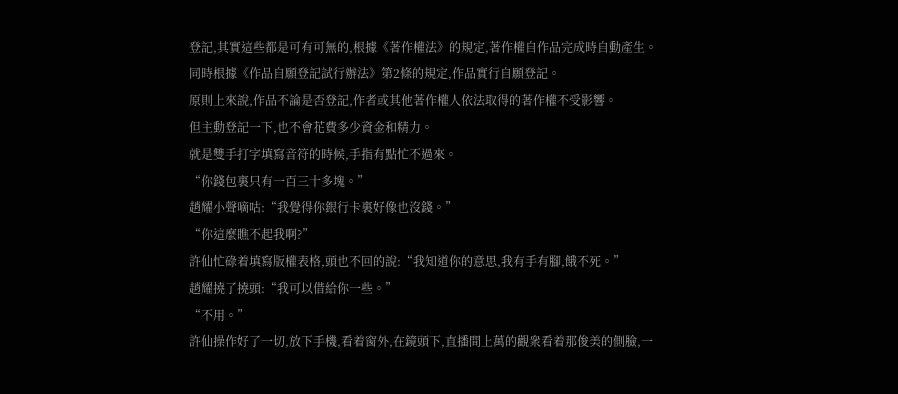登記,其實這些都是可有可無的,根據《著作權法》的規定,著作權自作品完成時自動產生。
同時根據《作品自願登記試行辦法》第2條的規定,作品實行自願登記。
原則上來說,作品不論是否登記,作者或其他著作權人依法取得的著作權不受影響。
但主動登記一下,也不會花費多少資金和精力。
就是雙手打字填寫音符的時候,手指有點忙不過來。
“你錢包裏只有一百三十多塊。”
趙耀小聲嘀咕:“我覺得你銀行卡裏好像也沒錢。”
“你這麼瞧不起我啊?”
許仙忙碌着填寫版權表格,頭也不回的說:“我知道你的意思,我有手有腳,餓不死。”
趙耀撓了撓頭:“我可以借給你一些。”
“不用。”
許仙操作好了一切,放下手機,看着窗外,在鏡頭下,直播間上萬的觀衆看着那俊美的側臉,一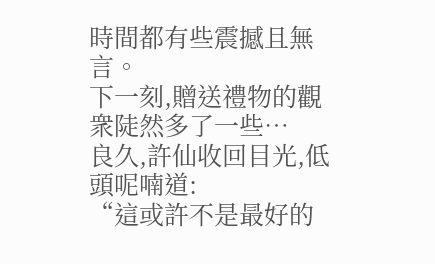時間都有些震撼且無言。
下一刻,贈送禮物的觀衆陡然多了一些…
良久,許仙收回目光,低頭呢喃道:
“這或許不是最好的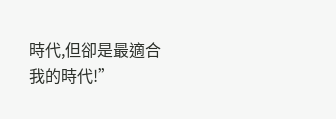時代,但卻是最適合我的時代!”